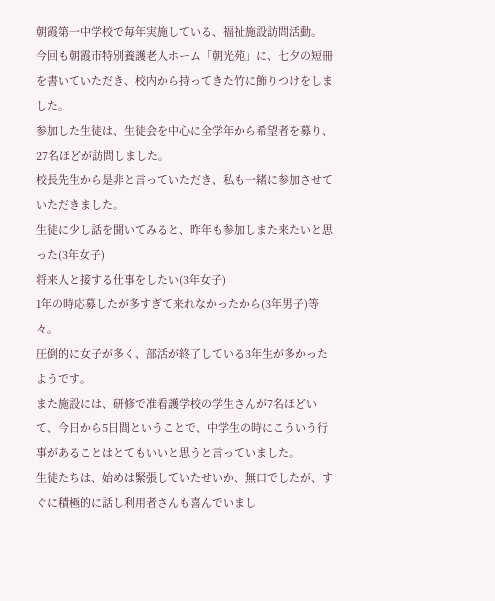朝霞第一中学校で毎年実施している、福祉施設訪問活動。
今回も朝霞市特別養護老人ホーム「朝光苑」に、七夕の短冊を書いていただき、校内から持ってきた竹に飾りつけをしました。
参加した生徒は、生徒会を中心に全学年から希望者を募り、27名ほどが訪問しました。
校長先生から是非と言っていただき、私も一緒に参加させていただきました。
生徒に少し話を聞いてみると、昨年も参加しまた来たいと思った(3年女子)
将来人と接する仕事をしたい(3年女子)
1年の時応募したが多すぎて来れなかったから(3年男子)等々。
圧倒的に女子が多く、部活が終了している3年生が多かったようです。
また施設には、研修で准看護学校の学生さんが7名ほどいて、今日から5日間ということで、中学生の時にこういう行事があることはとてもいいと思うと言っていました。
生徒たちは、始めは緊張していたせいか、無口でしたが、すぐに積極的に話し利用者さんも喜んでいまし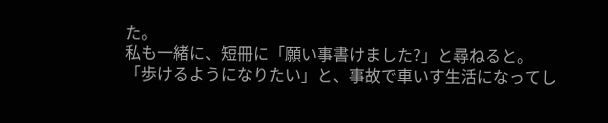た。
私も一緒に、短冊に「願い事書けました?」と尋ねると。
「歩けるようになりたい」と、事故で車いす生活になってし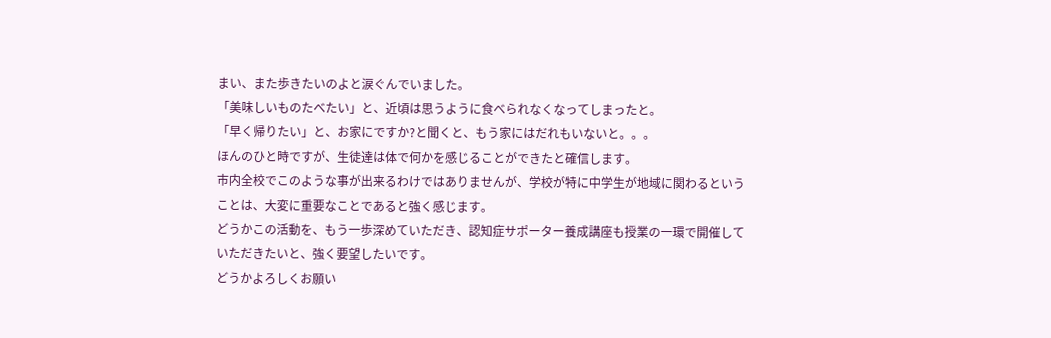まい、また歩きたいのよと涙ぐんでいました。
「美味しいものたべたい」と、近頃は思うように食べられなくなってしまったと。
「早く帰りたい」と、お家にですか?と聞くと、もう家にはだれもいないと。。。
ほんのひと時ですが、生徒達は体で何かを感じることができたと確信します。
市内全校でこのような事が出来るわけではありませんが、学校が特に中学生が地域に関わるということは、大変に重要なことであると強く感じます。
どうかこの活動を、もう一歩深めていただき、認知症サポーター養成講座も授業の一環で開催していただきたいと、強く要望したいです。
どうかよろしくお願い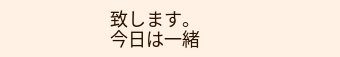致します。
今日は一緒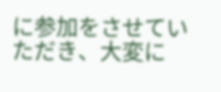に参加をさせていただき、大変に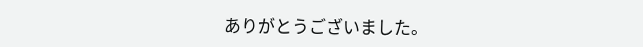ありがとうございました。